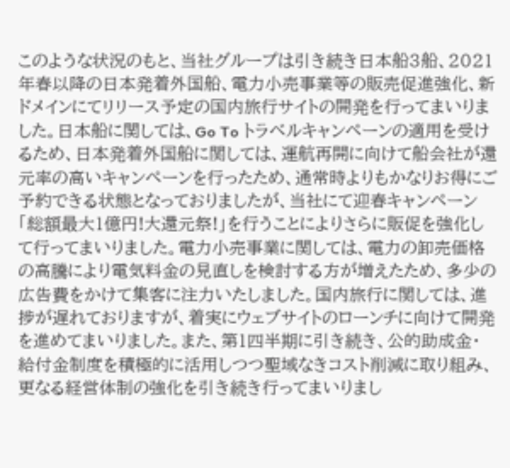このような状況のもと、当社グループは引き続き日本船3船、2021年春以降の日本発着外国船、電力小売事業等の販売促進強化、新ドメインにてリリース予定の国内旅行サイトの開発を行ってまいりました。日本船に関しては、Go To トラベルキャンペーンの適用を受けるため、日本発着外国船に関しては、運航再開に向けて船会社が還元率の高いキャンペーンを行ったため、通常時よりもかなりお得にご予約できる状態となっておりましたが、当社にて迎春キャンペーン「総額最大1億円!大還元祭!」を行うことによりさらに販促を強化して行ってまいりました。電力小売事業に関しては、電力の卸売価格の高騰により電気料金の見直しを検討する方が増えたため、多少の広告費をかけて集客に注力いたしました。国内旅行に関しては、進捗が遅れておりますが、着実にウェブサイトのローンチに向けて開発を進めてまいりました。また、第1四半期に引き続き、公的助成金・給付金制度を積極的に活用しつつ聖域なきコスト削減に取り組み、更なる経営体制の強化を引き続き行ってまいりまし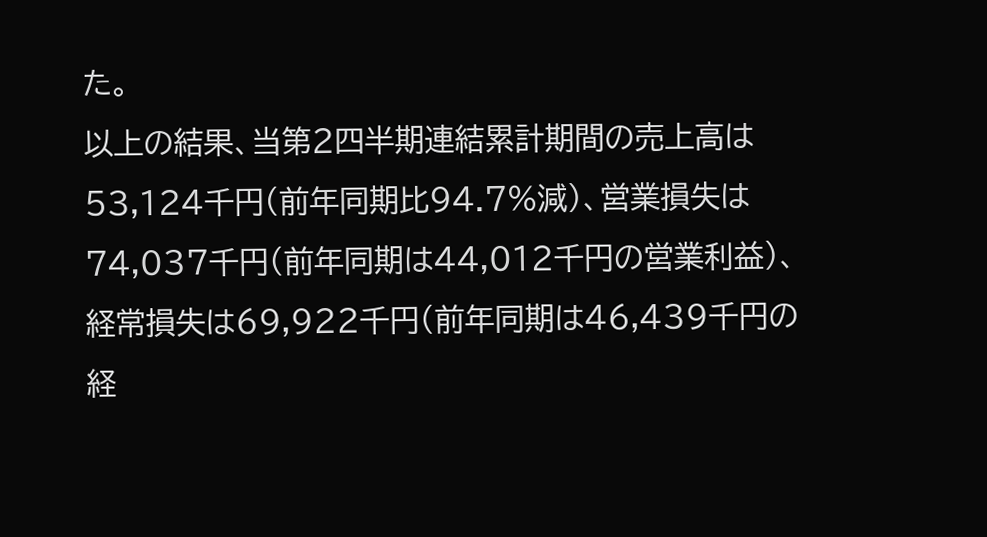た。
以上の結果、当第2四半期連結累計期間の売上高は53,124千円(前年同期比94.7%減)、営業損失は74,037千円(前年同期は44,012千円の営業利益)、経常損失は69,922千円(前年同期は46,439千円の経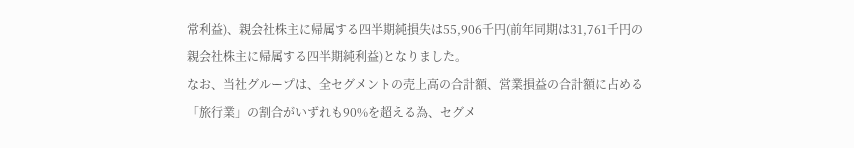常利益)、親会社株主に帰属する四半期純損失は55,906千円(前年同期は31,761千円の親会社株主に帰属する四半期純利益)となりました。
なお、当社グループは、全セグメントの売上高の合計額、営業損益の合計額に占める「旅行業」の割合がいずれも90%を超える為、セグメ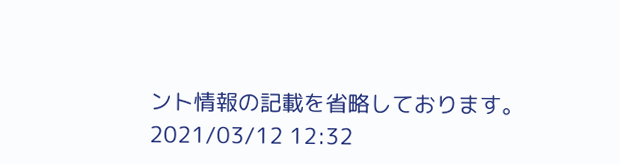ント情報の記載を省略しております。
2021/03/12 12:32